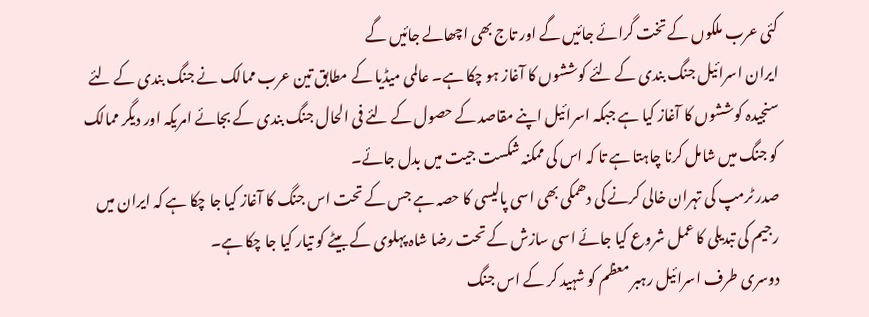کئی عرب ملکوں کے تخت گرائے جائیں گے اور تاج بھی اچھالے جائیں گے
ایران اسرائیل جنگ بندی کے لئے کوششوں کا آغاز ہو چکا ہے۔ عالمی میڈیا کے مطابق تین عرب ممالک نے جنگ بندی کے لئے سنجیدہ کوششوں کا آغاز کیا ہے جبکہ اسرائیل اپنے مقاصد کے حصول کے لئے فی الحال جنگ بندی کے بجائے امریکہ اور دیگر ممالک کو جنگ میں شامل کرنا چاہتا ہے تا کہ اس کی ممکنہ شکست جیت میں بدل جائے۔
صدر ٹرمپ کی تہران خالی کرنے کی دھمکی بھی اسی پالیسی کا حصہ ہے جس کے تحت اس جنگ کا آغاز کیا جا چکا ہے کہ ایران میں رجیم کی تبدیلی کا عمل شروع کیا جائے اسی سازش کے تحت رضا شاہ پہلوی کے بیٹے کو تیار کیا جا چکا ہے۔
دوسری طرف اسرائیل رہبر معظم کو شہید کر کے اس جنگ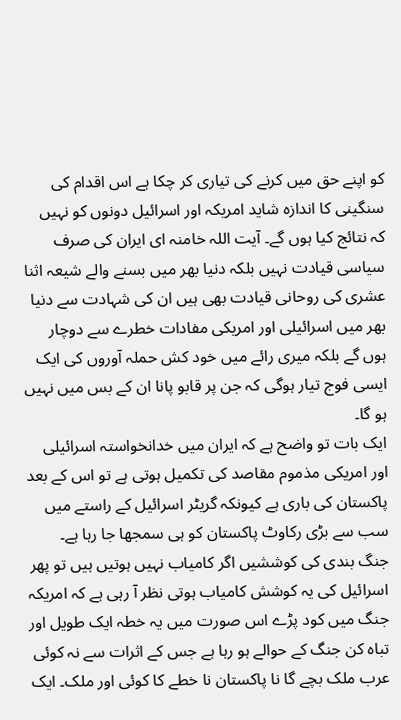کو اپنے حق میں کرنے کی تیاری کر چکا ہے اس اقدام کی سنگینی کا اندازہ شاید امریکہ اور اسرائیل دونوں کو نہیں کہ نتائج کیا ہوں گے۔ آیت اللہ خامنہ ای ایران کی صرف سیاسی قیادت نہیں بلکہ دنیا بھر میں بسنے والے شیعہ اثنا عشری کی روحانی قیادت بھی ہیں ان کی شہادت سے دنیا بھر میں اسرائیلی اور امریکی مفادات خطرے سے دوچار ہوں گے بلکہ میری رائے میں خود کش حملہ آوروں کی ایک ایسی فوج تیار ہوگی کہ جن پر قابو پانا ان کے بس میں نہیں ہو گا۔
ایک بات تو واضح ہے کہ ایران میں خدانخواستہ اسرائیلی اور امریکی مذموم مقاصد کی تکمیل ہوتی ہے تو اس کے بعد پاکستان کی باری ہے کیونکہ گریٹر اسرائیل کے راستے میں سب سے بڑی رکاوٹ پاکستان کو ہی سمجھا جا رہا ہے۔
جنگ بندی کی کوششیں اگر کامیاب نہیں ہوتیں ہیں تو پھر اسرائیل کی یہ کوشش کامیاب ہوتی نظر آ رہی ہے کہ امریکہ جنگ میں کود پڑے اس صورت میں یہ خطہ ایک طویل اور تباہ کن جنگ کے حوالے ہو رہا ہے جس کے اثرات سے نہ کوئی عرب ملک بچے گا نا پاکستان نا خطے کا کوئی اور ملک۔ ایک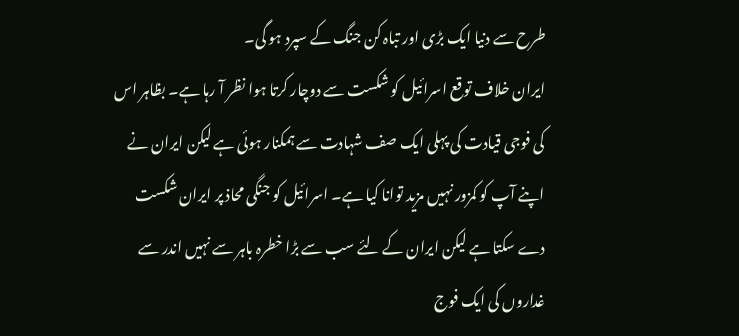طرح سے دنیا ایک بڑی اور تباہ کن جنگ کے سپرد ہو گی۔
ایران خلاف توقع اسرائیل کو شکست سے دوچار کرتا ہوا نظر آ رہا ہے۔ بظاہر اس کی فوجی قیادت کی پہلی ایک صف شہادت سے ہمکنار ہوئی ہے لیکن ایران نے اپنے آپ کو کمزور نہیں مزید توانا کیا ہے۔ اسرائیل کو جنگی محاذ پر ایران شکست دے سکتا ہے لیکن ایران کے لئے سب سے بڑا خطرہ باہر سے نہیں اندر سے غداروں کی ایک فوج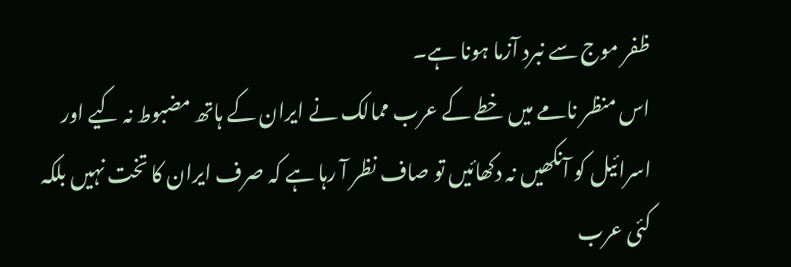ظفر موج سے نبرد آزما ہونا ہے۔
اس منظر نامے میں خطے کے عرب ممالک نے ایران کے ہاتھ مضبوط نہ کیے اور اسرائیل کو آنکھیں نہ دکھائیں تو صاف نظر آ رہا ہے کہ صرف ایران کا تخت نہیں بلکہ کئی عرب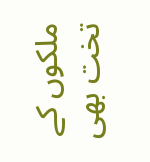ملکوں کے تخت بھی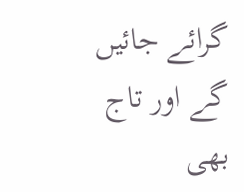گرائے جائیں گے اور تاج بھی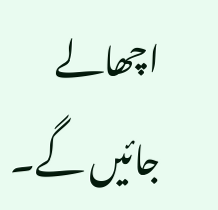اچھالے جائیں گے۔